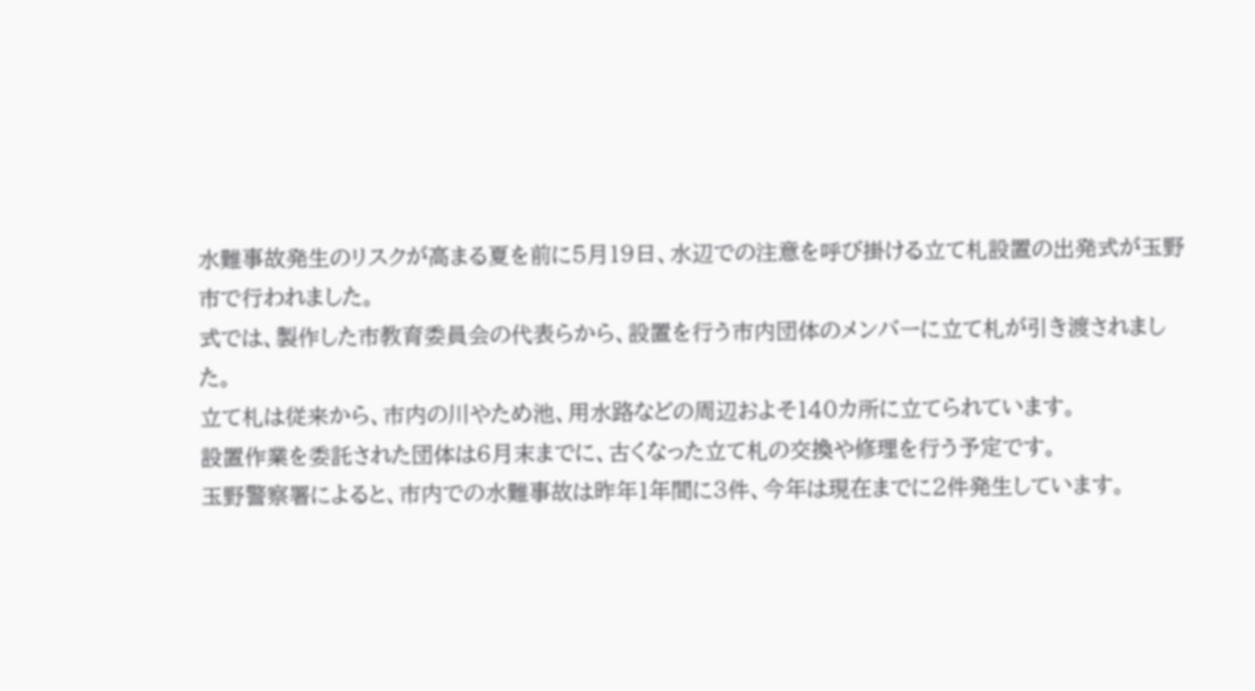水難事故発生のリスクが高まる夏を前に5月19日、水辺での注意を呼び掛ける立て札設置の出発式が玉野市で行われました。
式では、製作した市教育委員会の代表らから、設置を行う市内団体のメンバーに立て札が引き渡されました。
立て札は従来から、市内の川やため池、用水路などの周辺およそ140カ所に立てられています。
設置作業を委託された団体は6月末までに、古くなった立て札の交換や修理を行う予定です。
玉野警察署によると、市内での水難事故は昨年1年間に3件、今年は現在までに2件発生しています。